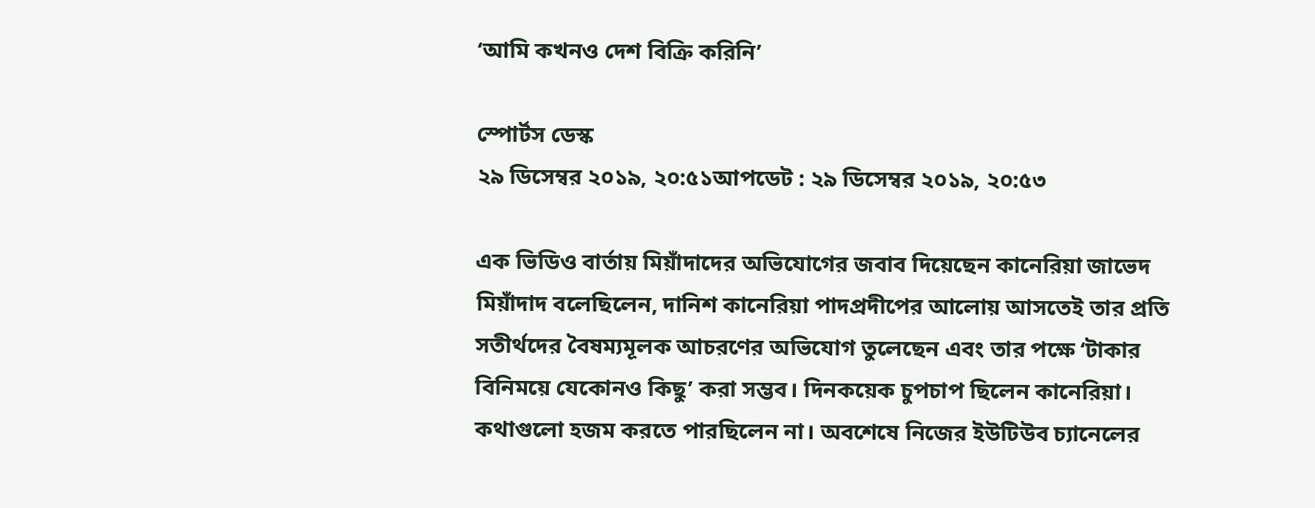‘আমি কখনও দেশ বিক্রি করিনি’

স্পোর্টস ডেস্ক
২৯ ডিসেম্বর ২০১৯, ২০:৫১আপডেট : ২৯ ডিসেম্বর ২০১৯, ২০:৫৩

এক ভিডিও বার্তায় মিয়াঁদাদের অভিযোগের জবাব দিয়েছেন কানেরিয়া জাভেদ মিয়াঁদাদ বলেছিলেন, দানিশ কানেরিয়া পাদপ্রদীপের আলোয় আসতেই তার প্রতি সতীর্থদের বৈষম্যমূলক আচরণের অভিযোগ তুলেছেন এবং তার পক্ষে ‘টাকার বিনিময়ে যেকোনও কিছু’ করা সম্ভব। দিনকয়েক চুপচাপ ছিলেন কানেরিয়া। কথাগুলো হজম করতে পারছিলেন না। অবশেষে নিজের ইউটিউব চ্যানেলের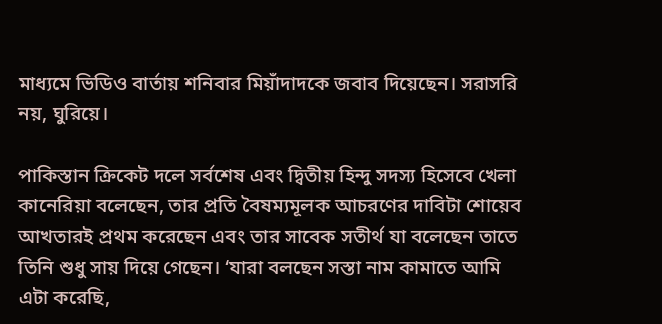মাধ্যমে ভিডিও বার্তায় শনিবার মিয়াঁদাদকে জবাব দিয়েছেন। সরাসরি নয়, ঘুরিয়ে।

পাকিস্তান ক্রিকেট দলে সর্বশেষ এবং দ্বিতীয় হিন্দু সদস্য হিসেবে খেলা কানেরিয়া বলেছেন, তার প্রতি বৈষম্যমূলক আচরণের দাবিটা শোয়েব আখতারই প্রথম করেছেন এবং তার সাবেক সতীর্থ যা বলেছেন তাতে তিনি শুধু সায় দিয়ে গেছেন। ‘যারা বলছেন সস্তা নাম কামাতে আমি এটা করেছি,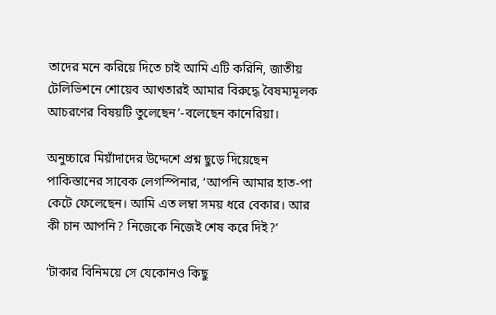তাদের মনে করিয়ে দিতে চাই আমি এটি করিনি, জাতীয় টেলিভিশনে শোয়েব আখতারই আমার বিরুদ্ধে বৈষম্যমূলক আচরণের বিষয়টি তুলেছেন’-বলেছেন কানেরিয়া।

অনুচ্চারে মিয়াঁদাদের উদ্দেশে প্রশ্ন ছুড়ে দিয়েছেন পাকিস্তানের সাবেক লেগস্পিনার, ‘আপনি আমার হাত-পা কেটে ফেলেছেন। আমি এত লম্বা সময় ধরে বেকার। আর কী চান আপনি? নিজেকে নিজেই শেষ করে দিই?’

‘টাকার বিনিময়ে সে যেকোনও কিছু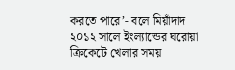করতে পারে’- বলে মিয়াঁদাদ ২০১২ সালে ইংল্যান্ডের ঘরোয়া ক্রিকেটে খেলার সময়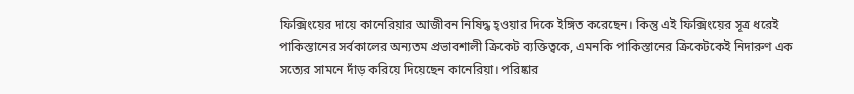ফিক্সিংয়ের দায়ে কানেরিয়ার আজীবন নিষিদ্ধ হ্ওয়ার দিকে ইঙ্গিত করেছেন। কিন্তু এই ফিক্সিংয়ের সূত্র ধরেই পাকিস্তানের সর্বকালের অন্যতম প্রভাবশালী ক্রিকেট ব্যক্তিত্বকে, এমনকি পাকিস্তানের ক্রিকেটকেই নিদারুণ এক সত্যের সামনে দাঁড় করিয়ে দিয়েছেন কানেরিয়া। পরিষ্কার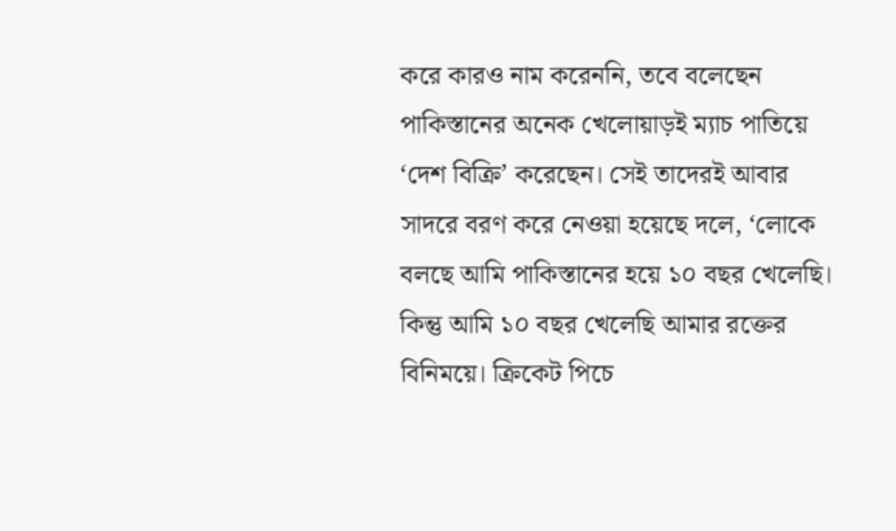করে কারও নাম করেননি, তবে বলেছেন পাকিস্তানের অনেক খেলোয়াড়ই ম্যাচ পাতিয়ে ‘দেশ বিক্রি’ করেছেন। সেই তাদেরই আবার সাদরে বরণ করে নেওয়া হয়েছে দলে, ‘লোকে বলছে আমি পাকিস্তানের হয়ে ১০ বছর খেলেছি। কিন্তু আমি ১০ বছর খেলেছি আমার রক্তের বিনিময়ে। ক্রিকেট পিচে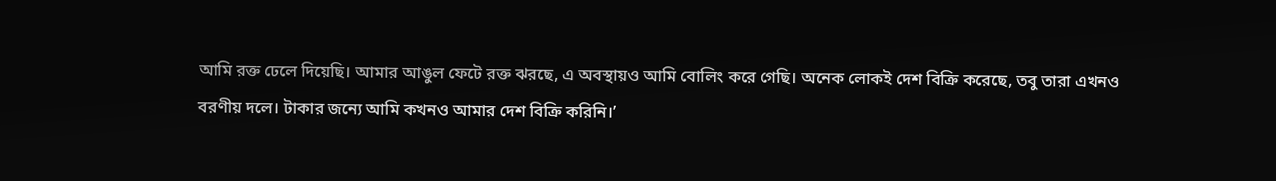আমি রক্ত ঢেলে দিয়েছি। আমার আঙুল ফেটে রক্ত ঝরছে, এ অবস্থায়ও আমি বোলিং করে গেছি। অনেক লোকই দেশ বিক্রি করেছে, তবু তারা এখনও বরণীয় দলে। টাকার জন্যে আমি কখনও আমার দেশ বিক্রি করিনি।’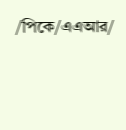/পিকে/এএআর/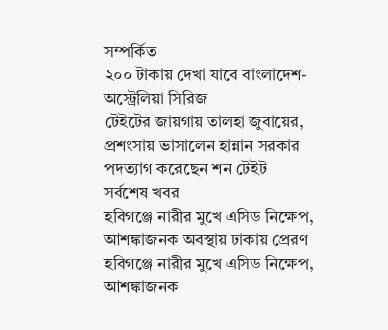সম্পর্কিত
২০০ টাকায় দেখা যাবে বাংলাদেশ-অস্ট্রেলিয়া সিরিজ
টেইটের জায়গায় তালহা জুবায়ের, প্রশংসায় ভাসালেন হান্নান সরকার
পদত্যাগ করেছেন শন টেইট
সর্বশেষ খবর
হবিগঞ্জে নারীর মুখে এসিড নিক্ষেপ, আশঙ্কাজনক অবস্থায় ঢাকায় প্রেরণ
হবিগঞ্জে নারীর মুখে এসিড নিক্ষেপ, আশঙ্কাজনক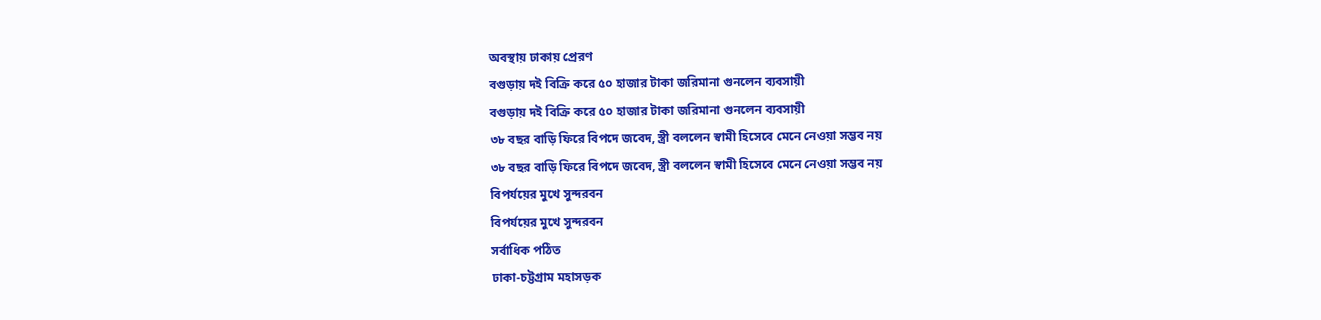অবস্থায় ঢাকায় প্রেরণ
বগুড়ায় দই বিক্রি করে ৫০ হাজার টাকা জরিমানা গুনলেন ব্যবসায়ী
বগুড়ায় দই বিক্রি করে ৫০ হাজার টাকা জরিমানা গুনলেন ব্যবসায়ী
৩৮ বছর বাড়ি ফিরে বিপদে জবেদ, স্ত্রী বললেন স্বামী হিসেবে মেনে নেওয়া সম্ভব নয়
৩৮ বছর বাড়ি ফিরে বিপদে জবেদ, স্ত্রী বললেন স্বামী হিসেবে মেনে নেওয়া সম্ভব নয়
বিপর্যয়ের মুখে সুন্দরবন
বিপর্যয়ের মুখে সুন্দরবন
সর্বাধিক পঠিত
ঢাকা-চট্টগ্রাম মহাসড়ক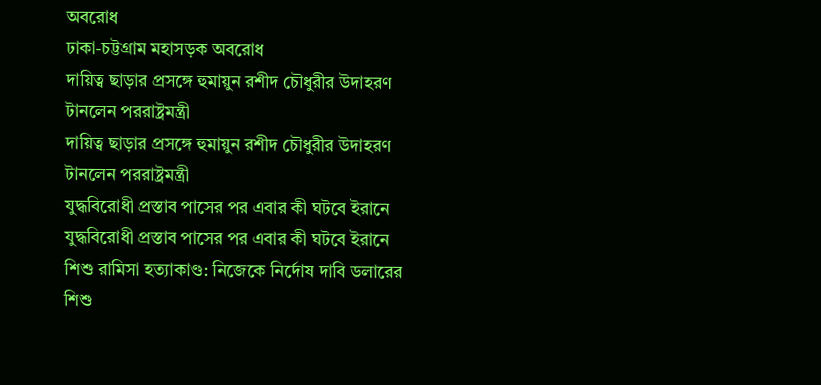অবরোধ
ঢাকা-চট্টগ্রাম মহাসড়ক অবরোধ
দায়িত্ব ছাড়ার প্রসঙ্গে হুমায়ুন রশীদ চৌধুরীর উদাহরণ টানলেন পররাষ্ট্রমন্ত্রী
দায়িত্ব ছাড়ার প্রসঙ্গে হুমায়ুন রশীদ চৌধুরীর উদাহরণ টানলেন পররাষ্ট্রমন্ত্রী
যুদ্ধবিরোধী প্রস্তাব পাসের পর এবার কী ঘটবে ইরানে
যুদ্ধবিরোধী প্রস্তাব পাসের পর এবার কী ঘটবে ইরানে
শিশু রামিসা হত্যাকাণ্ড: নিজেকে নির্দোষ দাবি ডলারের
শিশু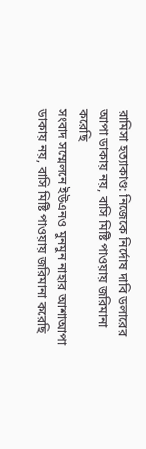রামিসা হত্যাকাণ্ড: নিজেকে নির্দোষ দাবি ডলারের
আপা ডাকায় নয়, বাসি মিষ্টি পাওয়ায় জরিমানা করেছি
সংবাদ সম্মেলনে ইউএনও মুনমুন নাহার আশাআপা ডাকায় নয়, বাসি মিষ্টি পাওয়ায় জরিমানা করেছি